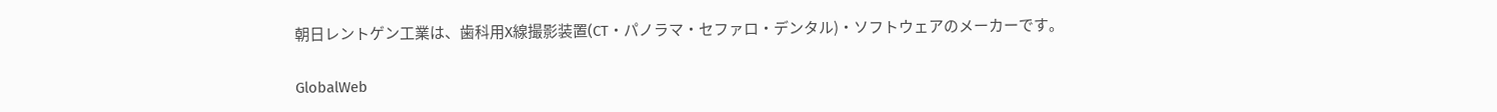朝日レントゲン工業は、歯科用X線撮影装置(CT・パノラマ・セファロ・デンタル)・ソフトウェアのメーカーです。

GlobalWeb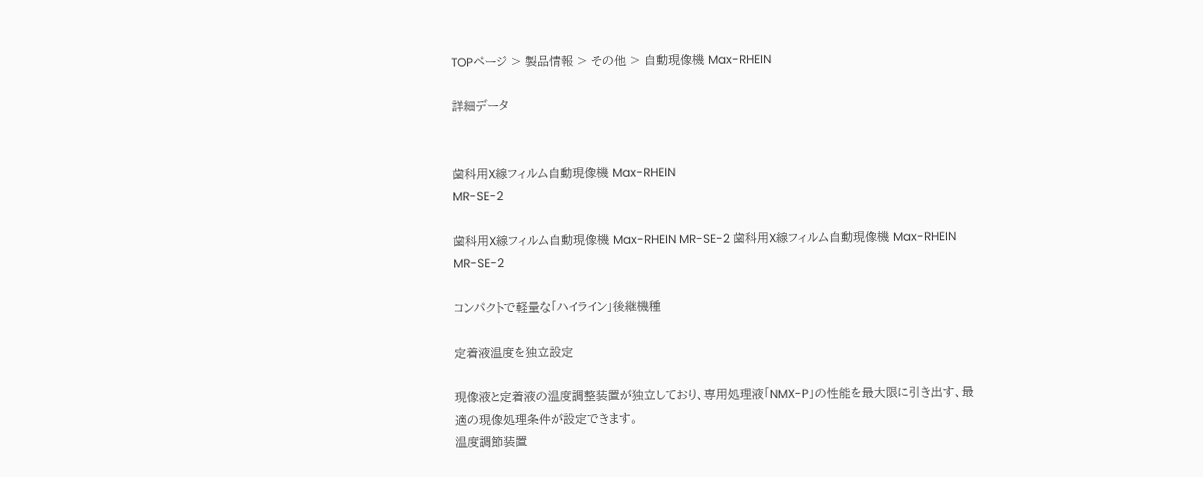TOPページ > 製品情報 > その他 > 自動現像機 Max-RHEIN

詳細データ


歯科用X線フィルム自動現像機 Max-RHEIN
MR-SE-2

歯科用X線フィルム自動現像機 Max-RHEIN MR-SE-2 歯科用X線フィルム自動現像機 Max-RHEIN MR-SE-2

コンパクトで軽量な「ハイライン」後継機種

定着液温度を独立設定

現像液と定着液の温度調整装置が独立しており、専用処理液「NMX-P」の性能を最大限に引き出す、最適の現像処理条件が設定できます。
温度調節装置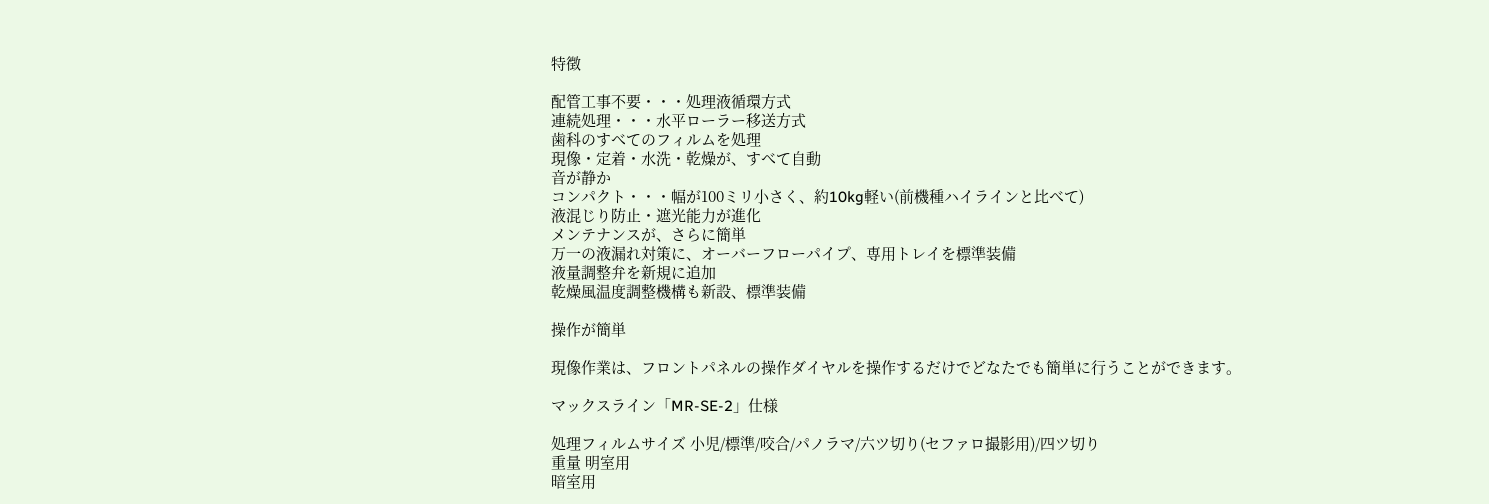特徴

配管工事不要・・・処理液循環方式
連続処理・・・水平ローラー移送方式
歯科のすべてのフィルムを処理
現像・定着・水洗・乾燥が、すべて自動
音が静か
コンパクト・・・幅が100ミリ小さく、約10kg軽い(前機種ハイラインと比べて)
液混じり防止・遮光能力が進化
メンテナンスが、さらに簡単
万一の液漏れ対策に、オーバーフローパイプ、専用トレイを標準装備
液量調整弁を新規に追加
乾燥風温度調整機構も新設、標準装備

操作が簡単

現像作業は、フロントパネルの操作ダイヤルを操作するだけでどなたでも簡単に行うことができます。

マックスライン「MR-SE-2」仕様

処理フィルムサイズ 小児/標準/咬合/パノラマ/六ツ切り(セファロ撮影用)/四ツ切り
重量 明室用
暗室用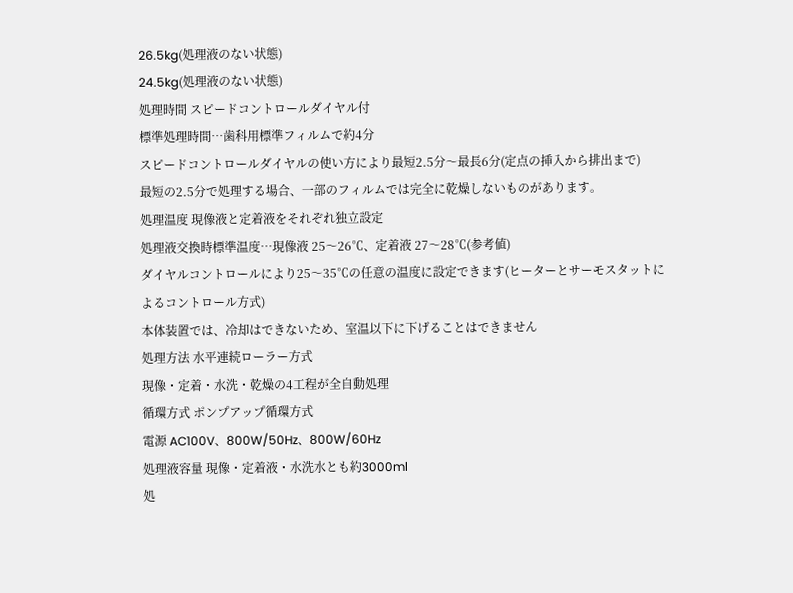26.5kg(処理液のない状態)
24.5kg(処理液のない状態)
処理時間 スピードコントロールダイヤル付
標準処理時間…歯科用標準フィルムで約4分
スピードコントロールダイヤルの使い方により最短2.5分〜最長6分(定点の挿入から排出まで)
最短の2.5分で処理する場合、一部のフィルムでは完全に乾燥しないものがあります。
処理温度 現像液と定着液をそれぞれ独立設定
処理液交換時標準温度…現像液 25〜26℃、定着液 27〜28℃(参考値)
ダイヤルコントロールにより25〜35℃の任意の温度に設定できます(ヒーターとサーモスタットによるコントロール方式)
本体装置では、冷却はできないため、室温以下に下げることはできません
処理方法 水平連続ローラー方式
現像・定着・水洗・乾燥の4工程が全自動処理
循環方式 ポンプアップ循環方式
電源 AC100V、800W/50Hz、800W/60Hz
処理液容量 現像・定着液・水洗水とも約3000ml
処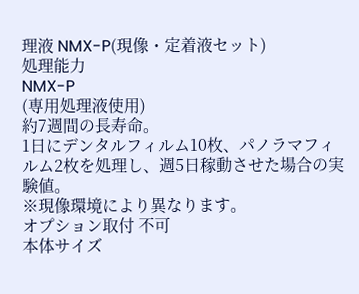理液 NMX-P(現像・定着液セット)
処理能力
NMX-P
(専用処理液使用)
約7週間の長寿命。
1日にデンタルフィルム10枚、パノラマフィルム2枚を処理し、週5日稼動させた場合の実験値。
※現像環境により異なります。
オプション取付 不可
本体サイズ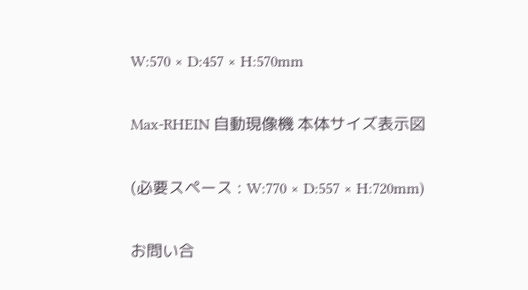W:570 × D:457 × H:570mm

Max-RHEIN 自動現像機 本体サイズ表示図

(必要スペース : W:770 × D:557 × H:720mm)

お問い合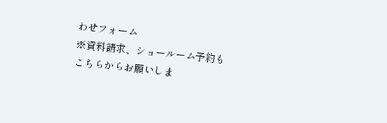わせフォーム
※資料請求、ショールーム予約もこちらからお願いしま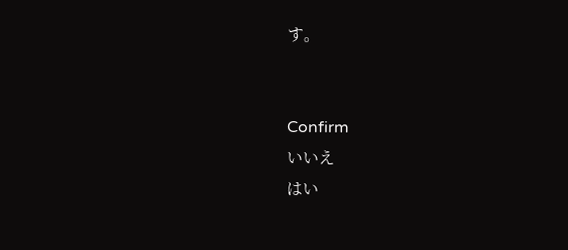す。


Confirm
いいえ
はい